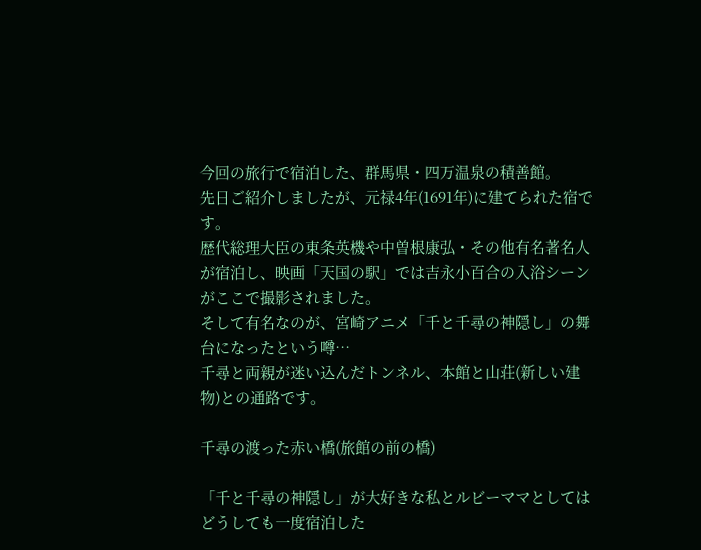今回の旅行で宿泊した、群馬県・四万温泉の積善館。
先日ご紹介しましたが、元禄4年(1691年)に建てられた宿です。
歴代総理大臣の東条英機や中曽根康弘・その他有名著名人が宿泊し、映画「天国の駅」では吉永小百合の入浴シーンがここで撮影されました。
そして有名なのが、宮崎アニメ「千と千尋の神隠し」の舞台になったという噂…
千尋と両親が迷い込んだトンネル、本館と山荘(新しい建物)との通路です。

千尋の渡った赤い橋(旅館の前の橋)

「千と千尋の神隠し」が大好きな私とルビーママとしてはどうしても一度宿泊した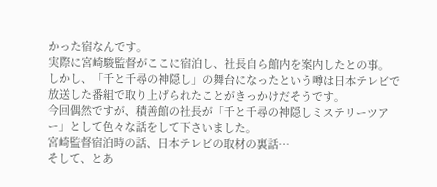かった宿なんです。
実際に宮崎駿監督がここに宿泊し、社長自ら館内を案内したとの事。
しかし、「千と千尋の神隠し」の舞台になったという噂は日本テレビで放送した番組で取り上げられたことがきっかけだそうです。
今回偶然ですが、積善館の社長が「千と千尋の神隠しミステリーツアー」として色々な話をして下さいました。
宮崎監督宿泊時の話、日本テレビの取材の裏話…
そして、とあ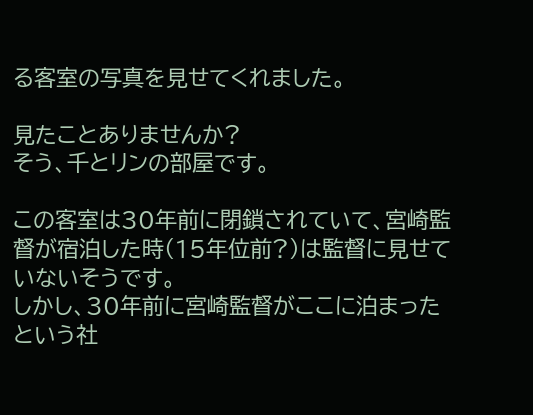る客室の写真を見せてくれました。

見たことありませんか?
そう、千とリンの部屋です。

この客室は30年前に閉鎖されていて、宮崎監督が宿泊した時(15年位前?)は監督に見せていないそうです。
しかし、30年前に宮崎監督がここに泊まったという社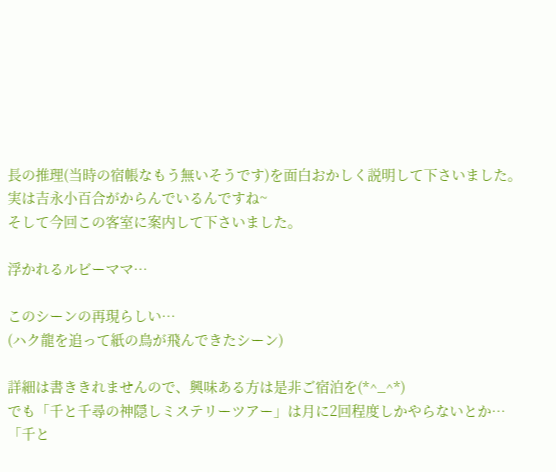長の推理(当時の宿帳なもう無いそうです)を面白おかしく説明して下さいました。
実は吉永小百合がからんでいるんですね~
そして今回この客室に案内して下さいました。

浮かれるルビーママ…

このシーンの再現らしい…
(ハク龍を追って紙の鳥が飛んできたシーン)

詳細は書ききれませんので、興味ある方は是非ご宿泊を(*^_^*)
でも「千と千尋の神隠しミステリーツアー」は月に2回程度しかやらないとか…
「千と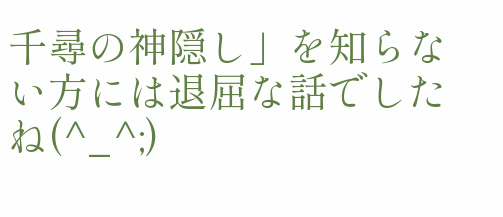千尋の神隠し」を知らない方には退屈な話でしたね(^_^;)